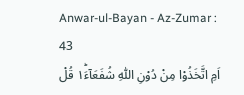Anwar-ul-Bayan - Az-Zumar : 43
اَمِ اتَّخَذُوْا مِنْ دُوْنِ اللّٰهِ شُفَعَآءَ١ؕ قُلْ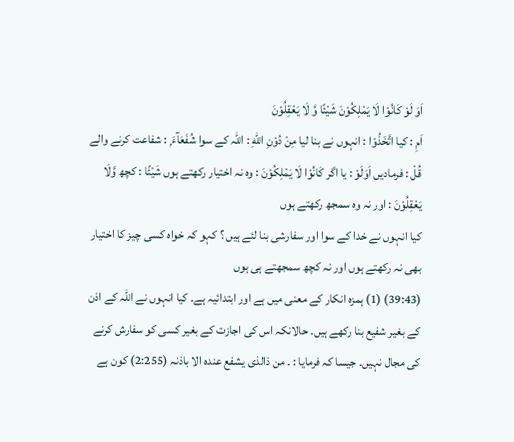اَوَ لَوْ كَانُوْا لَا یَمْلِكُوْنَ شَیْئًا وَّ لَا یَعْقِلُوْنَ
اَمِ : کیا اتَّخَذُوْا : انہوں نے بنا لیا مِنْ دُوْنِ اللّٰهِ : اللہ کے سوا شُفَعَآءَ ۭ : شفاعت کرنے والے قُلْ : فرمادیں اَوَلَوْ : یا اگر كَانُوْا لَا يَمْلِكُوْنَ : وہ نہ اختیار رکھتے ہوں شَيْئًا : کچھ وَّلَا يَعْقِلُوْنَ : اور نہ وہ سمجھ رکھتے ہوں
کیا انہوں نے خدا کے سوا اور سفارشی بنا لئے ہیں ؟ کہو کہ خواہ کسی چیز کا اختیار بھی نہ رکھتے ہوں اور نہ کچھ سمجھتے ہی ہوں
(39:43) (1) ہمزہ انکار کے معنی میں ہے اور ابتدائیہ ہے۔ کیا انہوں نے اللہ کے اذن کے بغیر شفیع بنا رکھے ہیں۔ حالانکہ اس کی اجازت کے بغیر کسی کو سفارش کرنے کی مجال نہیں۔ جیسا کہ فرمایا : ۔ من ذالذی یشفع عندہ الا باذنہ (2:255) کون ہے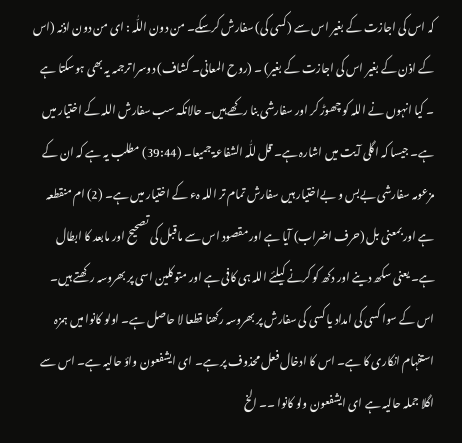کہ اس کی اجازت کے بغیر اس سے (کسی کی) سفارش کرسکے۔ من دون اللّٰہ : ای من دون اذنہ (اس کے اذن کے بغیر اس کی اجازت کے بغیر) ۔ (روح المعانی۔ کشاف) دوسرا ترجمہ یہ بھی ہوسکتا ہے ۔ کیا انہوں نے اللہ کو چھوڑ کر اور سفارشی بنا رکھے ہیں۔ حالانکہ سب سفارش اللہ کے اختیار میں ہے۔ جیسا کہ اگلی آیت میں اشارہ ہے۔ قل للّٰہ الشفاعۃ جمیعا۔ (39:44) مطلب یہ ہے کہ ان کے مزعومہ سفارشی بےبس و بےاختیار ہیں سفارش تمام تر اللہ ہء کے اختیار میں ہے۔ (2) ام منقطعہ ہے اور بمعنی بل (حرف اضراب) آیا ہے اور مقصود اس سے ماقبل کی تصحیح اور مابعد کا ابطال ہے۔ یعنی سکھ دینے اور دکھ کو کرنے کیلئے اللہ ہی کافی ہے اور متوکلین اسی پر بھروسہ رکھتے ہیں۔ اس کے سوا کسی کی امداد یا کسی کی سفارش پر بھروسہ رکھنا قطعا لا حاصل ہے۔ اولو کانوا میں ہمزہ استفہام انکاری کا ہے۔ اس کا ادخال فعل محذوف پر ہے۔ ای ایشفعون واؤ حالیہ ہے۔ اس سے اگلا جملہ حالیہ ہے ای ایشفعون ولو کانوا ۔۔ الخ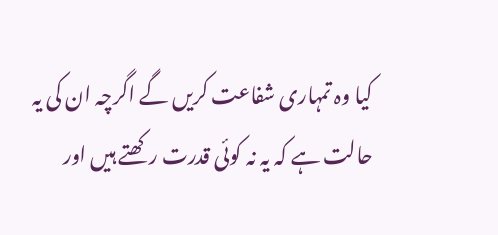کیا وہ تمہاری شفاعت کریں گے اگرچہ ان کی یہ حالت ہے کہ یہ نہ کوئی قدرت رکھتے ہیں اور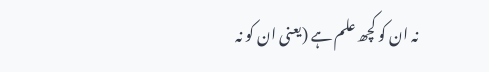نہ ان کو کچھ علم ہے (یعنی ان کو نہ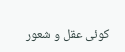کوئی عقل و شعور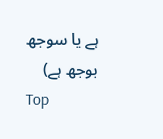ہے یا سوجھ بوجھ ہے)
Top